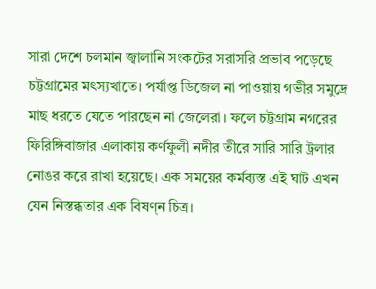সারা দেশে চলমান জ্বালানি সংকটের সরাসরি প্রভাব পড়েছে চট্টগ্রামের মৎস্যখাতে। পর্যাপ্ত ডিজেল না পাওয়ায় গভীর সমুদ্রে মাছ ধরতে যেতে পারছেন না জেলেরা। ফলে চট্টগ্রাম নগরের ফিরিঙ্গিবাজার এলাকায় কর্ণফুলী নদীর তীরে সারি সারি ট্রলার নোঙর করে রাখা হয়েছে। এক সময়ের কর্মব্যস্ত এই ঘাট এখন যেন নিস্তব্ধতার এক বিষণ্ন চিত্র।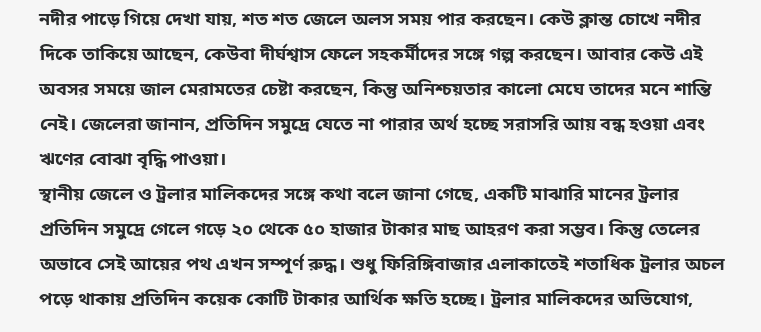নদীর পাড়ে গিয়ে দেখা যায়, শত শত জেলে অলস সময় পার করছেন। কেউ ক্লান্ত চোখে নদীর দিকে তাকিয়ে আছেন, কেউবা দীর্ঘশ্বাস ফেলে সহকর্মীদের সঙ্গে গল্প করছেন। আবার কেউ এই অবসর সময়ে জাল মেরামতের চেষ্টা করছেন, কিন্তু অনিশ্চয়তার কালো মেঘে তাদের মনে শান্তি নেই। জেলেরা জানান, প্রতিদিন সমুদ্রে যেতে না পারার অর্থ হচ্ছে সরাসরি আয় বন্ধ হওয়া এবং ঋণের বোঝা বৃদ্ধি পাওয়া।
স্থানীয় জেলে ও ট্রলার মালিকদের সঙ্গে কথা বলে জানা গেছে, একটি মাঝারি মানের ট্রলার প্রতিদিন সমুদ্রে গেলে গড়ে ২০ থেকে ৫০ হাজার টাকার মাছ আহরণ করা সম্ভব। কিন্তু তেলের অভাবে সেই আয়ের পথ এখন সম্পূর্ণ রুদ্ধ। শুধু ফিরিঙ্গিবাজার এলাকাতেই শতাধিক ট্রলার অচল পড়ে থাকায় প্রতিদিন কয়েক কোটি টাকার আর্থিক ক্ষতি হচ্ছে। ট্রলার মালিকদের অভিযোগ,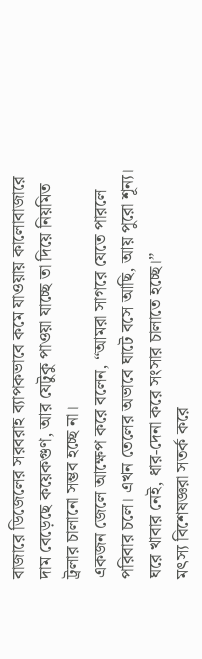বাজারে ডিজেলের সরবরাহ ব্যাপকভাবে কমে যাওয়ায় কালোবাজারে দাম বেড়েছে কয়েকগুণ, আর যেটুকু পাওয়া যাচ্ছে তা দিয়ে নিয়মিত ট্রলার চালানো সম্ভব হচ্ছে না।
একজন জেলে আক্ষেপ করে বলেন, “আমরা সাগরে যেতে পারলে পরিবার চলে। এখন তেলের অভাবে ঘাটে বসে আছি, আয় পুরো শূন্য। ঘরে খাবার নেই, ধার-দেনা করে সংসার চালাতে হচ্ছে।”
মৎস্য বিশেষজ্ঞরা সতর্ক করে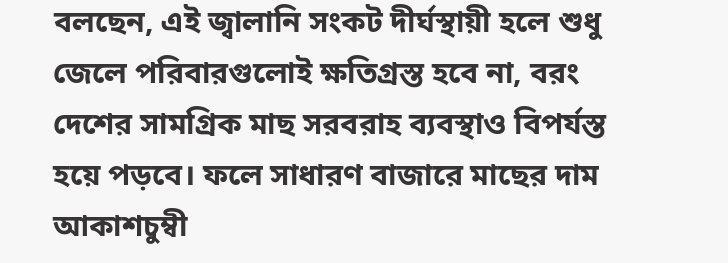বলছেন, এই জ্বালানি সংকট দীর্ঘস্থায়ী হলে শুধু জেলে পরিবারগুলোই ক্ষতিগ্রস্ত হবে না, বরং দেশের সামগ্রিক মাছ সরবরাহ ব্যবস্থাও বিপর্যস্ত হয়ে পড়বে। ফলে সাধারণ বাজারে মাছের দাম আকাশচুম্বী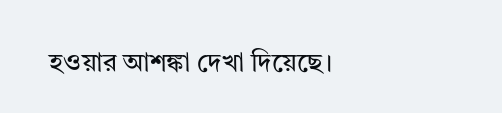হওয়ার আশঙ্কা দেখা দিয়েছে।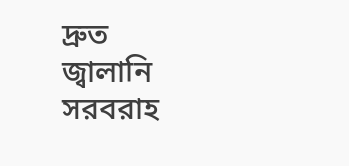দ্রুত জ্বালানি সরবরাহ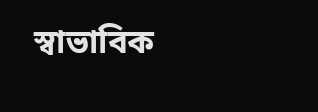স্বাভাবিক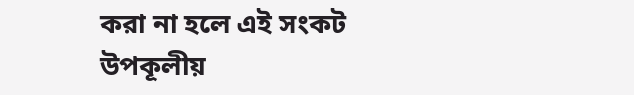করা না হলে এই সংকট উপকূলীয়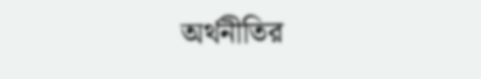অর্থনীতির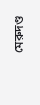মেরুদণ্ড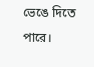ভেঙে দিতে পারে।